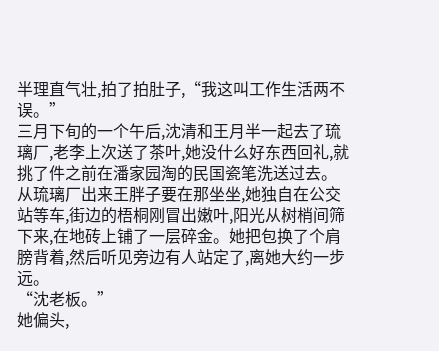半理直气壮,拍了拍肚子,“我这叫工作生活两不误。”
三月下旬的一个午后,沈清和王月半一起去了琉璃厂,老李上次送了茶叶,她没什么好东西回礼,就挑了件之前在潘家园淘的民国瓷笔洗送过去。
从琉璃厂出来王胖子要在那坐坐,她独自在公交站等车,街边的梧桐刚冒出嫩叶,阳光从树梢间筛下来,在地砖上铺了一层碎金。她把包换了个肩膀背着,然后听见旁边有人站定了,离她大约一步远。
“沈老板。”
她偏头,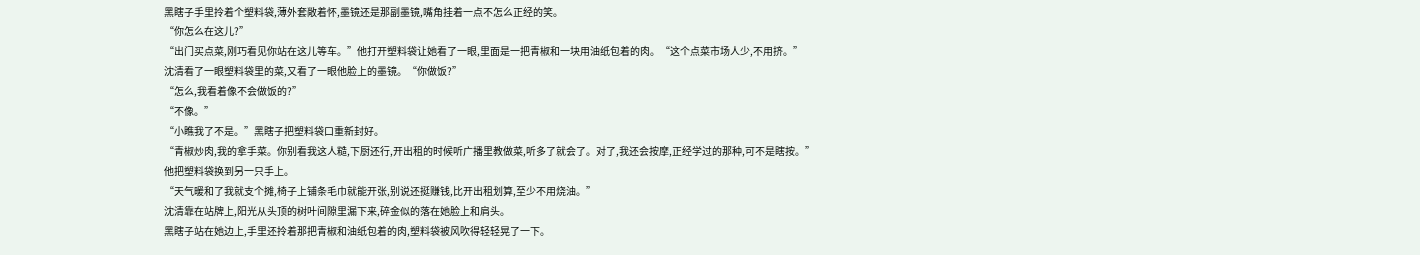黑瞎子手里拎着个塑料袋,薄外套敞着怀,墨镜还是那副墨镜,嘴角挂着一点不怎么正经的笑。
“你怎么在这儿?”
“出门买点菜,刚巧看见你站在这儿等车。”他打开塑料袋让她看了一眼,里面是一把青椒和一块用油纸包着的肉。“这个点菜市场人少,不用挤。”
沈清看了一眼塑料袋里的菜,又看了一眼他脸上的墨镜。“你做饭?”
“怎么,我看着像不会做饭的?”
“不像。”
“小瞧我了不是。”黑瞎子把塑料袋口重新封好。
“青椒炒肉,我的拿手菜。你别看我这人糙,下厨还行,开出租的时候听广播里教做菜,听多了就会了。对了,我还会按摩,正经学过的那种,可不是瞎按。”
他把塑料袋换到另一只手上。
“天气暖和了我就支个摊,椅子上铺条毛巾就能开张,别说还挺赚钱,比开出租划算,至少不用烧油。”
沈清靠在站牌上,阳光从头顶的树叶间隙里漏下来,碎金似的落在她脸上和肩头。
黑瞎子站在她边上,手里还拎着那把青椒和油纸包着的肉,塑料袋被风吹得轻轻晃了一下。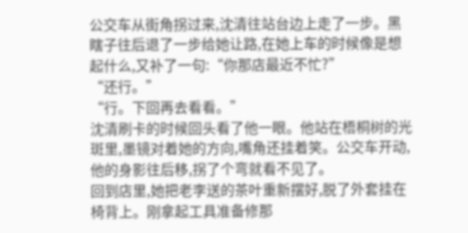公交车从街角拐过来,沈清往站台边上走了一步。黑瞎子往后退了一步给她让路,在她上车的时候像是想起什么,又补了一句:“你那店最近不忙?”
“还行。”
“行。下回再去看看。”
沈清刷卡的时候回头看了他一眼。他站在梧桐树的光斑里,墨镜对着她的方向,嘴角还挂着笑。公交车开动,他的身影往后移,拐了个弯就看不见了。
回到店里,她把老李送的茶叶重新摆好,脱了外套挂在椅背上。刚拿起工具准备修那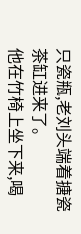只瓷瓶,老刘头端着搪瓷茶缸进来了。
他在竹椅上坐下来,喝